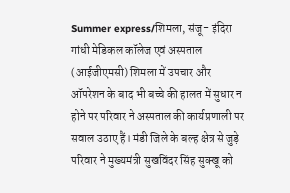Summer express/शिमला, संजू- इंदिरा गांधी मेडिकल कॉलेज एवं अस्पताल (आईजीएमसी) शिमला में उपचार और ऑपरेशन के बाद भी बच्चे की हालत में सुधार न होने पर परिवार ने अस्पताल की कार्यप्रणाली पर सवाल उठाए हैं। मंडी जिले के बल्ह क्षेत्र से जुड़े परिवार ने मुख्यमंत्री सुखविंदर सिंह सुक्खू को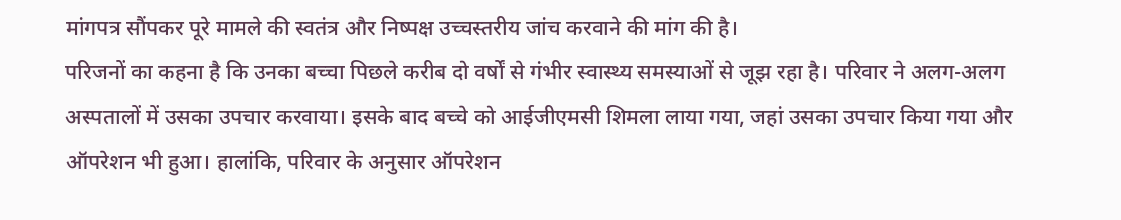मांगपत्र सौंपकर पूरे मामले की स्वतंत्र और निष्पक्ष उच्चस्तरीय जांच करवाने की मांग की है।
परिजनों का कहना है कि उनका बच्चा पिछले करीब दो वर्षों से गंभीर स्वास्थ्य समस्याओं से जूझ रहा है। परिवार ने अलग-अलग अस्पतालों में उसका उपचार करवाया। इसके बाद बच्चे को आईजीएमसी शिमला लाया गया, जहां उसका उपचार किया गया और ऑपरेशन भी हुआ। हालांकि, परिवार के अनुसार ऑपरेशन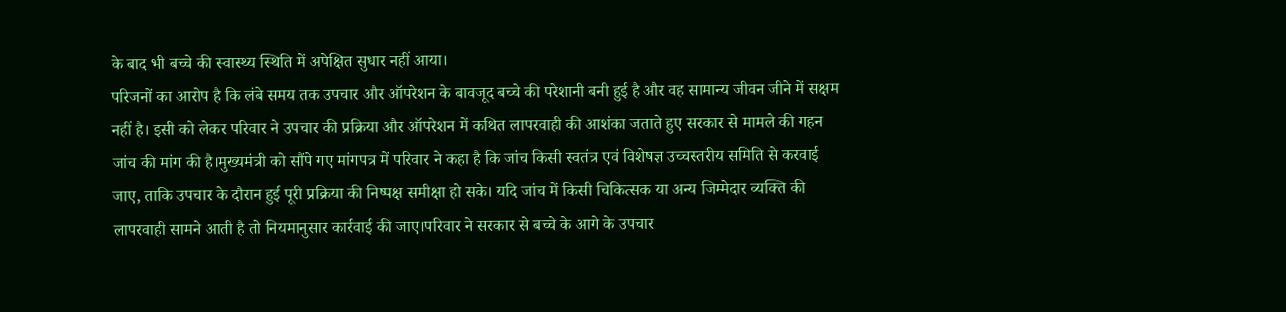के बाद भी बच्चे की स्वास्थ्य स्थिति में अपेक्षित सुधार नहीं आया।
परिजनों का आरोप है कि लंबे समय तक उपचार और ऑपरेशन के बावजूद बच्चे की परेशानी बनी हुई है और वह सामान्य जीवन जीने में सक्षम नहीं है। इसी को लेकर परिवार ने उपचार की प्रक्रिया और ऑपरेशन में कथित लापरवाही की आशंका जताते हुए सरकार से मामले की गहन जांच की मांग की है।मुख्यमंत्री को सौंपे गए मांगपत्र में परिवार ने कहा है कि जांच किसी स्वतंत्र एवं विशेषज्ञ उच्चस्तरीय समिति से करवाई जाए, ताकि उपचार के दौरान हुई पूरी प्रक्रिया की निष्पक्ष समीक्षा हो सके। यदि जांच में किसी चिकित्सक या अन्य जिम्मेदार व्यक्ति की लापरवाही सामने आती है तो नियमानुसार कार्रवाई की जाए।परिवार ने सरकार से बच्चे के आगे के उपचार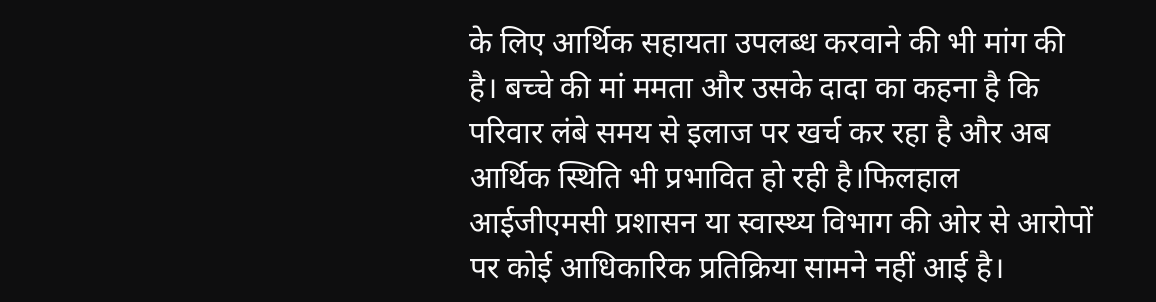के लिए आर्थिक सहायता उपलब्ध करवाने की भी मांग की है। बच्चे की मां ममता और उसके दादा का कहना है कि परिवार लंबे समय से इलाज पर खर्च कर रहा है और अब आर्थिक स्थिति भी प्रभावित हो रही है।फिलहाल आईजीएमसी प्रशासन या स्वास्थ्य विभाग की ओर से आरोपों पर कोई आधिकारिक प्रतिक्रिया सामने नहीं आई है।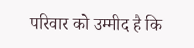परिवार को उम्मीद है कि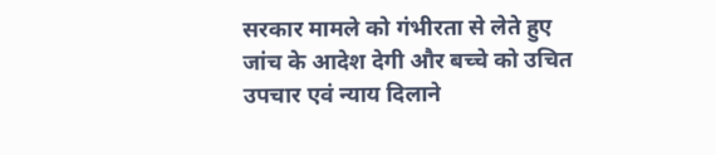सरकार मामले को गंभीरता से लेते हुए जांच के आदेश देगी और बच्चे को उचित उपचार एवं न्याय दिलाने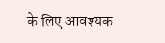के लिए आवश्यक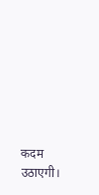कदम उठाएगी।